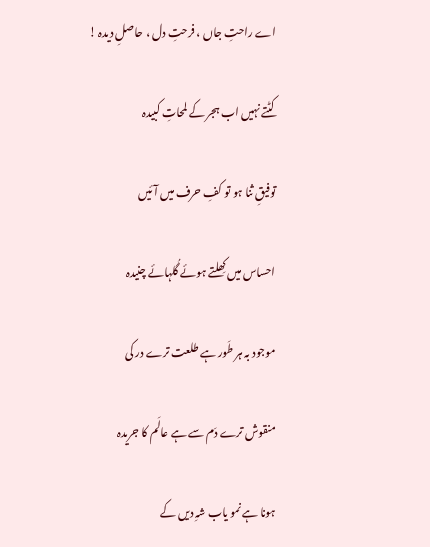اے راحتِ جاں ، فرحتِ دل ، حاصلِ دیدہ !

کٹتے نہیں اب ہجر کے لمحاتِ کبیدہ

توفیقِ ثنا ہو تو کفِ حرف میں آئیں

احساس میں کِھلتے ہوئے گُلہائے چنیدہ

موجود بہ ہر طَور ہے طلعت ترے در کی

منقوش ترے دَم سے ہے عالَم کا جریدہ

ہونا ہے نمو یاب شہِ دیں کے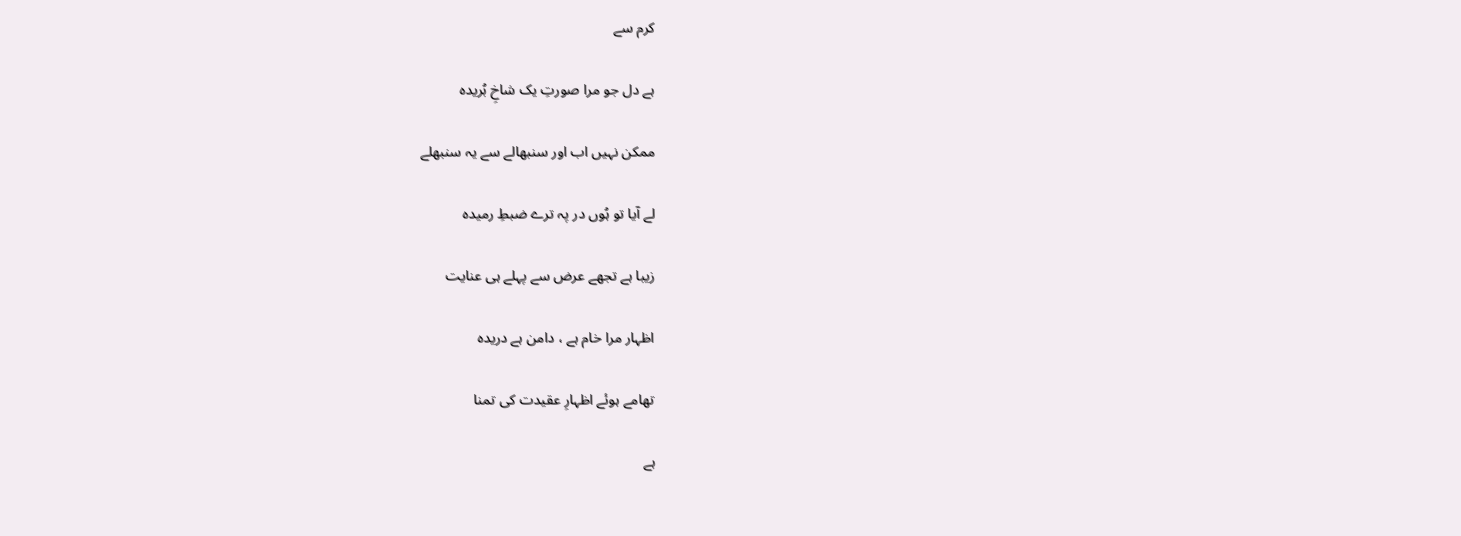کرم سے

ہے دل جو مرا صورتِ یک شاخِ بُریدہ

ممکن نہیں اب اور سنبھالے سے یہ سنبھلے

لے آیا تو ہُوں در پہ ترے ضبطِ رمیدہ

زیبا ہے تجھے عرض سے پہلے ہی عنایت

اظہار مرا خام ہے ، دامن ہے دریدہ

تھامے ہوئے اظہارِ عقیدت کی تمنا

ہے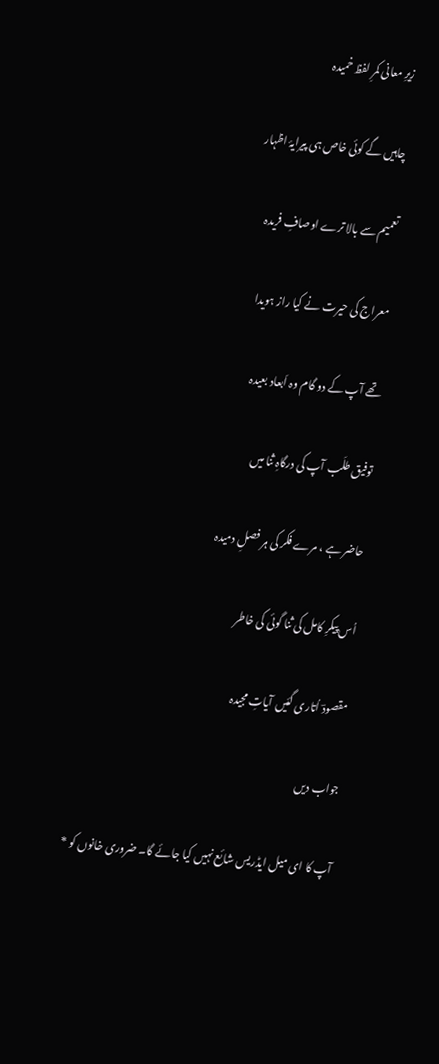زیرِ معانی کمرِ لفظ خمیدہ

چاہیں گے کوئی خاص ہی پیرایۂ اظہار

تعمیم سے بالا ترے اوصافِ فریدہ

معراج کی حیرت نے کیا راز ہویدا

تھے آپ کے دو گام وہ اَبعاد بعیدہ

توفیق طلَب آپ کی درگاہِ ثنا میں

حاضر ہے ، مرے فکر کی ہر فصلِ دمیدہ

اُس پیکرِ کامل کی ثنا گوئی کی خاطر

مقصودؔ اُتاری گئیں آیاتِ مجیدہ

جواب دیں

آپ کا ای میل ایڈریس شائع نہیں کیا جائے گا۔ ضروری خانوں کو *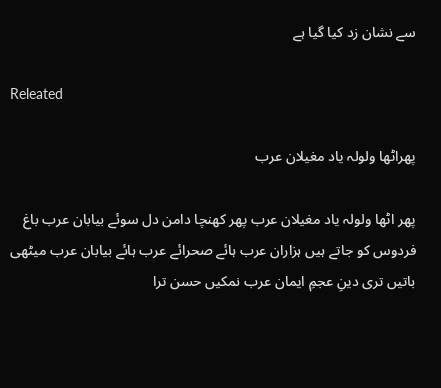سے نشان زد کیا گیا ہے

Releated

پھراٹھا ولولہ یاد مغیلان عرب

پھر اٹھا ولولہ یاد مغیلان عرب پھر کھنچا دامن دل سوئے بیابان عرب باغ فردوس کو جاتے ہیں ہزاران عرب ہائے صحرائے عرب ہائے بیابان عرب میٹھی باتیں تری دینِ عجمِ ایمان عرب نمکیں حسن ترا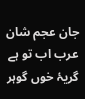جان عجم شان عرب اب تو ہے گریۂ خوں گوہر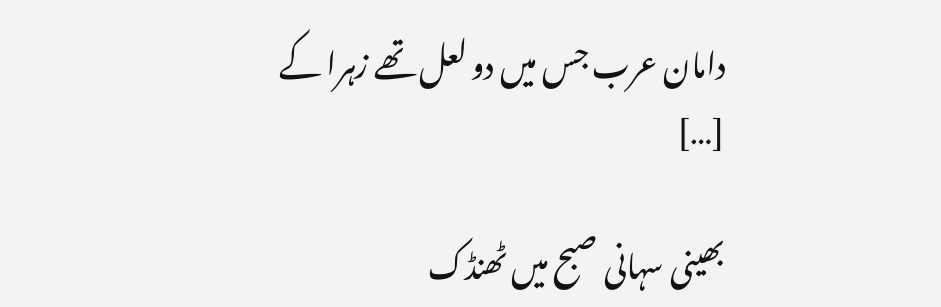دامان عرب جس میں دو لعل تھے زہرا کے […]

بھینی سہانی صبح میں ٹھنڈک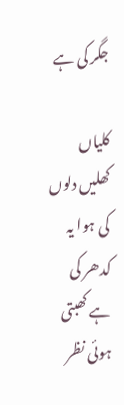جگر کی ہے

کلیاں کھلیں دلوں کی ہوا یہ کدھر کی ہے کھبتی ہوئی نظر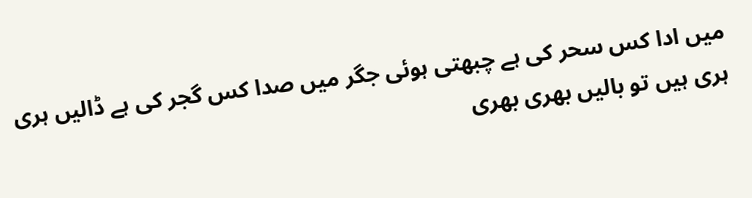میں ادا کس سحر کی ہے چبھتی ہوئی جگر میں صدا کس گجر کی ہے ڈالیں ہری ہری ہیں تو بالیں بھری بھری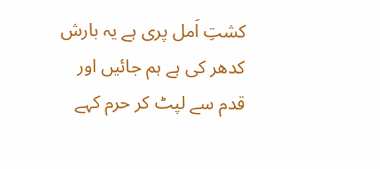کشتِ اَمل پری ہے یہ بارش کدھر کی ہے ہم جائیں اور قدم سے لپٹ کر حرم کہے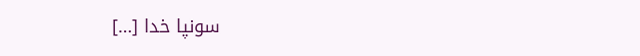سونپا خدا […]